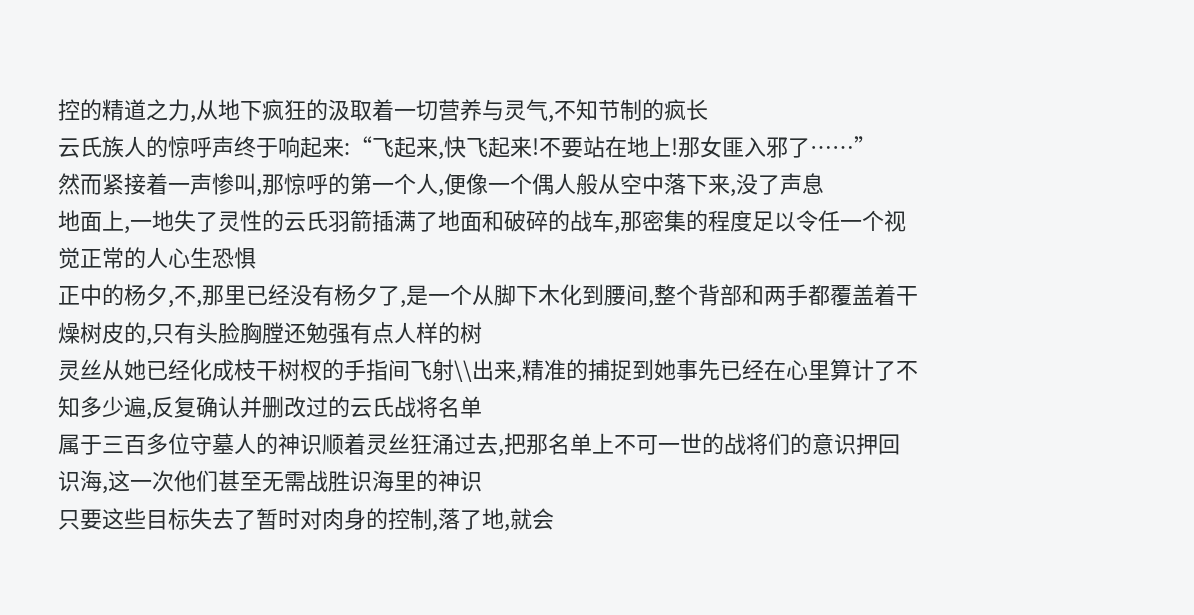控的精道之力,从地下疯狂的汲取着一切营养与灵气,不知节制的疯长
云氏族人的惊呼声终于响起来:“飞起来,快飞起来!不要站在地上!那女匪入邪了……”
然而紧接着一声惨叫,那惊呼的第一个人,便像一个偶人般从空中落下来,没了声息
地面上,一地失了灵性的云氏羽箭插满了地面和破碎的战车,那密集的程度足以令任一个视觉正常的人心生恐惧
正中的杨夕,不,那里已经没有杨夕了,是一个从脚下木化到腰间,整个背部和两手都覆盖着干燥树皮的,只有头脸胸膛还勉强有点人样的树
灵丝从她已经化成枝干树杈的手指间飞射\\出来,精准的捕捉到她事先已经在心里算计了不知多少遍,反复确认并删改过的云氏战将名单
属于三百多位守墓人的神识顺着灵丝狂涌过去,把那名单上不可一世的战将们的意识押回识海,这一次他们甚至无需战胜识海里的神识
只要这些目标失去了暂时对肉身的控制,落了地,就会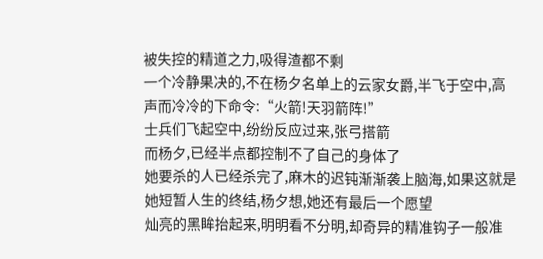被失控的精道之力,吸得渣都不剩
一个冷静果决的,不在杨夕名单上的云家女爵,半飞于空中,高声而冷冷的下命令:“火箭!天羽箭阵!”
士兵们飞起空中,纷纷反应过来,张弓搭箭
而杨夕,已经半点都控制不了自己的身体了
她要杀的人已经杀完了,麻木的迟钝渐渐袭上脑海,如果这就是她短暂人生的终结,杨夕想,她还有最后一个愿望
灿亮的黑眸抬起来,明明看不分明,却奇异的精准钩子一般准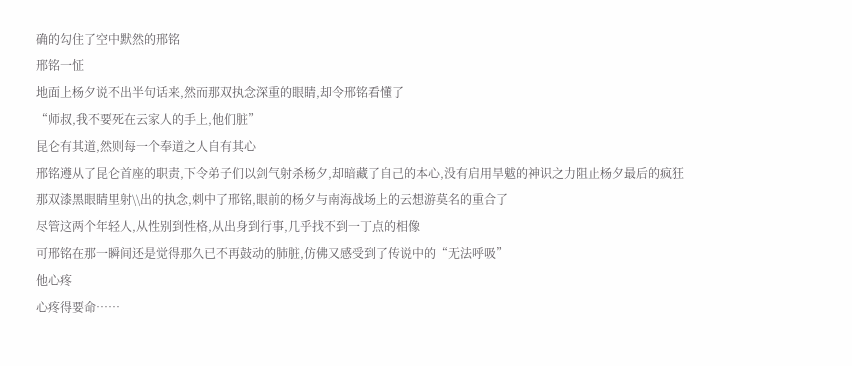确的勾住了空中默然的邢铭
邢铭一怔
地面上杨夕说不出半句话来,然而那双执念深重的眼睛,却令邢铭看懂了
“师叔,我不要死在云家人的手上,他们脏”
昆仑有其道,然则每一个奉道之人自有其心
邢铭遵从了昆仑首座的职责,下令弟子们以剑气射杀杨夕,却暗藏了自己的本心,没有启用旱魃的神识之力阻止杨夕最后的疯狂
那双漆黑眼睛里射\\出的执念,刺中了邢铭,眼前的杨夕与南海战场上的云想游莫名的重合了
尽管这两个年轻人,从性别到性格,从出身到行事,几乎找不到一丁点的相像
可邢铭在那一瞬间还是觉得那久已不再鼓动的肺脏,仿佛又感受到了传说中的“无法呼吸”
他心疼
心疼得要命……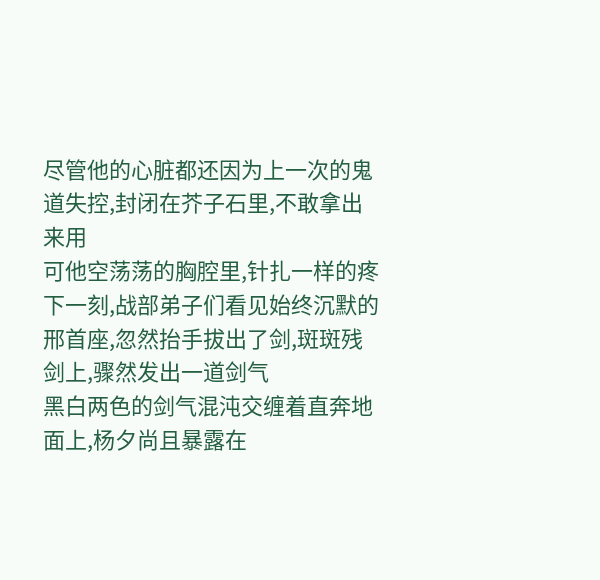尽管他的心脏都还因为上一次的鬼道失控,封闭在芥子石里,不敢拿出来用
可他空荡荡的胸腔里,针扎一样的疼
下一刻,战部弟子们看见始终沉默的邢首座,忽然抬手拔出了剑,斑斑残剑上,骤然发出一道剑气
黑白两色的剑气混沌交缠着直奔地面上,杨夕尚且暴露在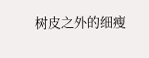树皮之外的细瘦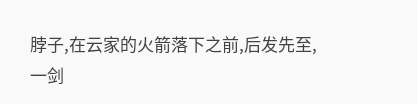脖子,在云家的火箭落下之前,后发先至,一剑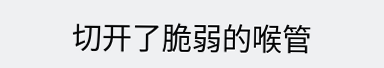切开了脆弱的喉管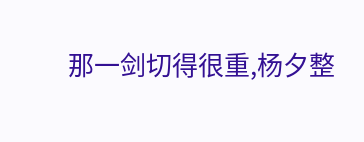那一剑切得很重,杨夕整